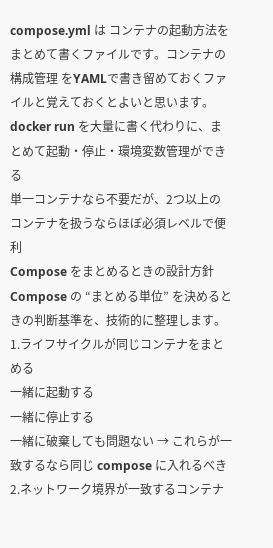compose.yml は コンテナの起動方法をまとめて書くファイルです。コンテナの構成管理 をYAMLで書き留めておくファイルと覚えておくとよいと思います。 docker run を大量に書く代わりに、まとめて起動・停止・環境変数管理ができる
単一コンテナなら不要だが、2つ以上のコンテナを扱うならほぼ必須レベルで便利
Compose をまとめるときの設計方針
Compose の “まとめる単位” を決めるときの判断基準を、技術的に整理します。
1.ライフサイクルが同じコンテナをまとめる
一緒に起動する
一緒に停止する
一緒に破棄しても問題ない → これらが一致するなら同じ compose に入れるべき
2.ネットワーク境界が一致するコンテナ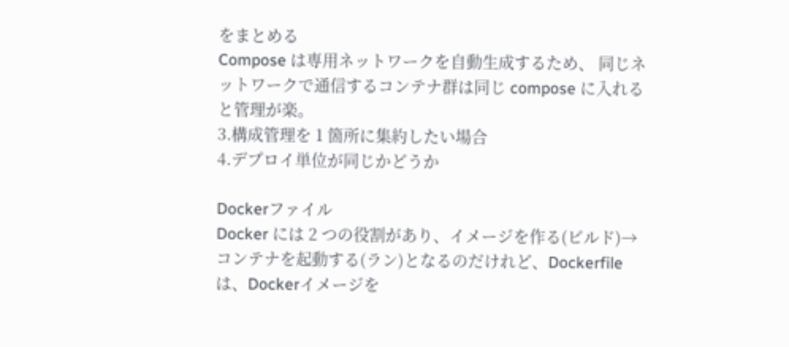をまとめる
Compose は専用ネットワークを自動生成するため、 同じネットワークで通信するコンテナ群は同じ compose に入れると管理が楽。
3.構成管理を 1 箇所に集約したい場合
4.デプロイ単位が同じかどうか

Dockerファイル
Docker には 2 つの役割があり、イメージを作る(ビルド)→コンテナを起動する(ラン)となるのだけれど、Dockerfileは、Dockerイメージを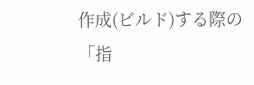作成(ビルド)する際の「指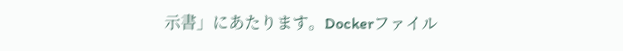示書」にあたります。Dockerファイル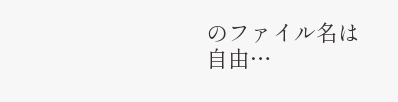のファイル名は自由…